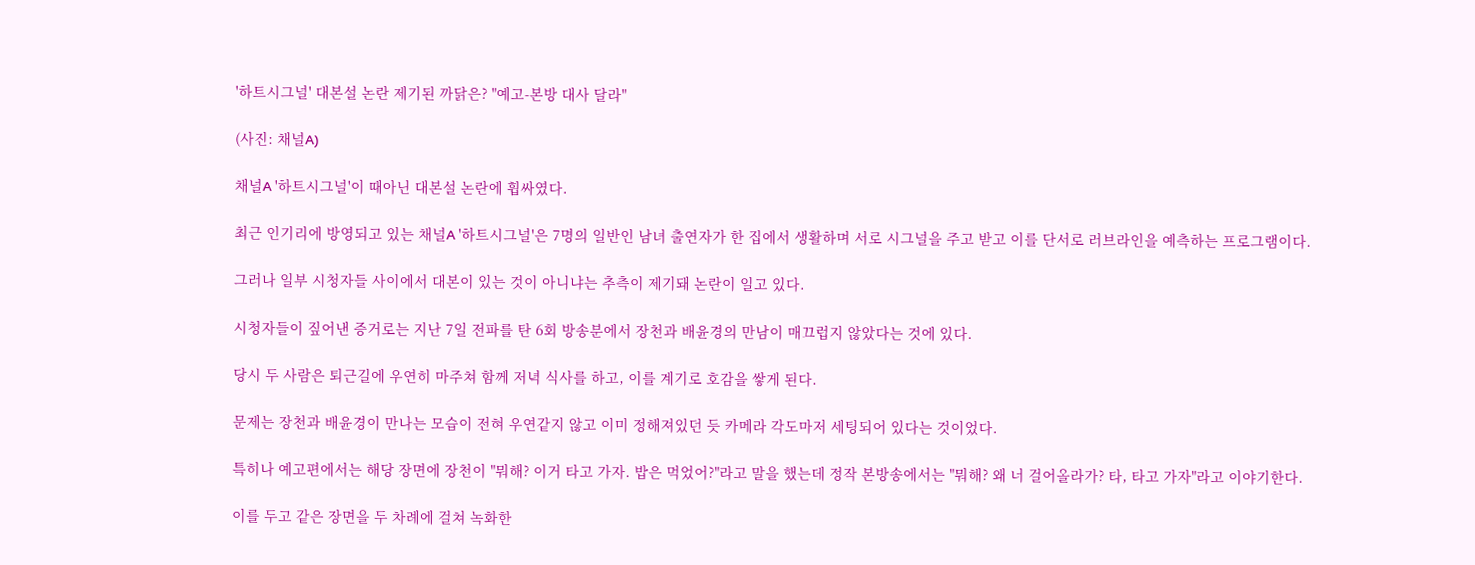'하트시그널' 대본설 논란 제기된 까닭은? "예고-본방 대사 달라"

(사진: 채널A)

채널A '하트시그널'이 때아닌 대본설 논란에 휩싸였다.

최근 인기리에 방영되고 있는 채널A '하트시그널'은 7명의 일반인 남녀 출연자가 한 집에서 생활하며 서로 시그널을 주고 받고 이를 단서로 러브라인을 예측하는 프로그램이다.

그러나 일부 시청자들 사이에서 대본이 있는 것이 아니냐는 추측이 제기돼 논란이 일고 있다.

시청자들이 짚어낸 증거로는 지난 7일 전파를 탄 6회 방송분에서 장천과 배윤경의 만남이 매끄럽지 않았다는 것에 있다.

당시 두 사람은 퇴근길에 우연히 마주쳐 함께 저녁 식사를 하고, 이를 계기로 호감을 쌓게 된다.

문제는 장천과 배윤경이 만나는 모습이 전혀 우연같지 않고 이미 정해져있던 듯 카메라 각도마저 세팅되어 있다는 것이었다.

특히나 예고편에서는 해당 장면에 장천이 "뭐해? 이거 타고 가자. 밥은 먹었어?"라고 말을 했는데 정작 본방송에서는 "뭐해? 왜 너 걸어올라가? 타, 타고 가자"라고 이야기한다.

이를 두고 같은 장면을 두 차례에 걸쳐 녹화한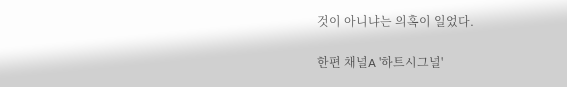것이 아니냐는 의혹이 일었다.

한편 채널A '하트시그널'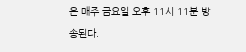은 매주 금요일 오후 11시 11분 방송된다.